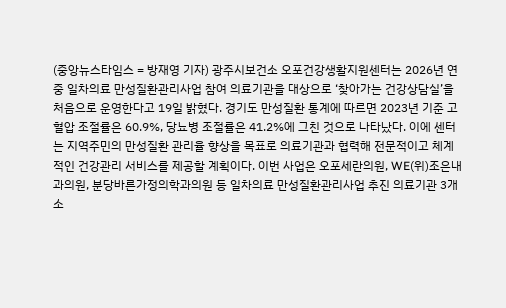(중앙뉴스타임스 = 방재영 기자) 광주시보건소 오포건강생활지원센터는 2026년 연중 일차의료 만성질환관리사업 참여 의료기관을 대상으로 ‘찾아가는 건강상담실’을 처음으로 운영한다고 19일 밝혔다. 경기도 만성질환 통계에 따르면 2023년 기준 고혈압 조절률은 60.9%, 당뇨병 조절률은 41.2%에 그친 것으로 나타났다. 이에 센터는 지역주민의 만성질환 관리율 향상을 목표로 의료기관과 협력해 전문적이고 체계적인 건강관리 서비스를 제공할 계획이다. 이번 사업은 오포세란의원, WE(위)조은내과의원, 분당바른가정의학과의원 등 일차의료 만성질환관리사업 추진 의료기관 3개소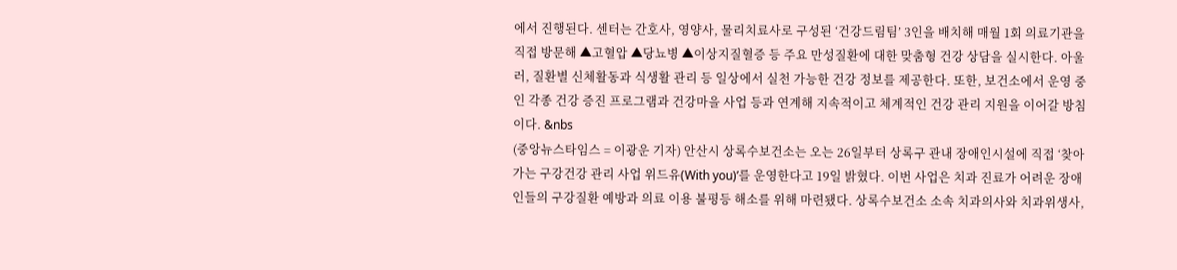에서 진행된다. 센터는 간호사, 영양사, 물리치료사로 구성된 ‘건강드림팀’ 3인을 배치해 매월 1회 의료기관을 직접 방문해 ▲고혈압 ▲당뇨병 ▲이상지질혈증 등 주요 만성질환에 대한 맞춤형 건강 상담을 실시한다. 아울러, 질환별 신체활동과 식생활 관리 등 일상에서 실천 가능한 건강 정보를 제공한다. 또한, 보건소에서 운영 중인 각종 건강 증진 프로그램과 건강마을 사업 등과 연계해 지속적이고 체계적인 건강 관리 지원을 이어갈 방침이다. &nbs
(중앙뉴스타임스 = 이광운 기자) 안산시 상록수보건소는 오는 26일부터 상록구 관내 장애인시설에 직접 ‘찾아가는 구강건강 관리 사업 위드유(With you)’를 운영한다고 19일 밝혔다. 이번 사업은 치과 진료가 어려운 장애인들의 구강질환 예방과 의료 이용 불평등 해소를 위해 마련됐다. 상록수보건소 소속 치과의사와 치과위생사,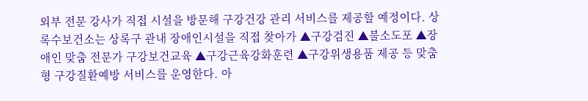외부 전문 강사가 직접 시설을 방문해 구강건강 관리 서비스를 제공할 예정이다. 상록수보건소는 상록구 관내 장애인시설을 직접 찾아가 ▲구강검진 ▲불소도포 ▲장애인 맞춤 전문가 구강보건교육 ▲구강근육강화훈련 ▲구강위생용품 제공 등 맞춤형 구강질환예방 서비스를 운영한다. 아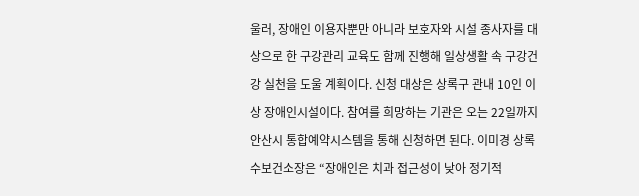울러, 장애인 이용자뿐만 아니라 보호자와 시설 종사자를 대상으로 한 구강관리 교육도 함께 진행해 일상생활 속 구강건강 실천을 도울 계획이다. 신청 대상은 상록구 관내 10인 이상 장애인시설이다. 참여를 희망하는 기관은 오는 22일까지 안산시 통합예약시스템을 통해 신청하면 된다. 이미경 상록수보건소장은 “장애인은 치과 접근성이 낮아 정기적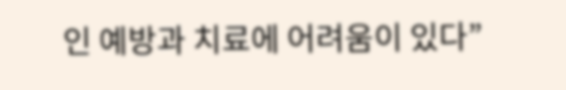인 예방과 치료에 어려움이 있다”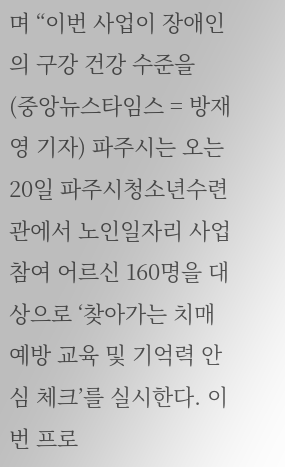며 “이번 사업이 장애인의 구강 건강 수준을
(중앙뉴스타임스 = 방재영 기자) 파주시는 오는 20일 파주시청소년수련관에서 노인일자리 사업 참여 어르신 160명을 대상으로 ‘찾아가는 치매 예방 교육 및 기억력 안심 체크’를 실시한다. 이번 프로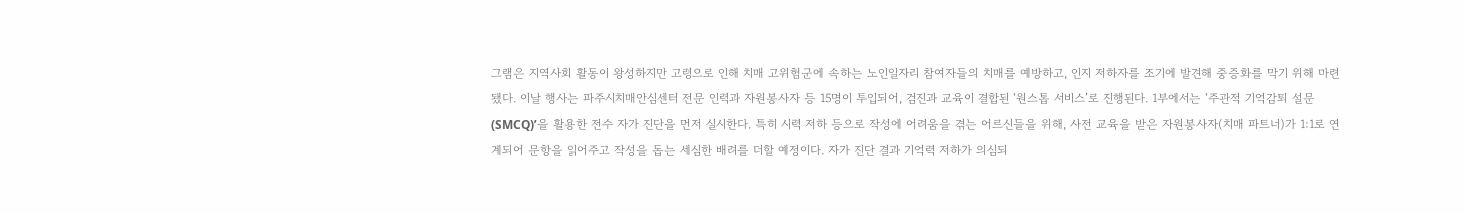그램은 지역사회 활동이 왕성하지만 고령으로 인해 치매 고위험군에 속하는 노인일자리 참여자들의 치매를 예방하고, 인지 저하자를 조기에 발견해 중증화를 막기 위해 마련됐다. 이날 행사는 파주시치매안심센터 전문 인력과 자원봉사자 등 15명이 투입되어, 검진과 교육이 결합된 ‘원스톱 서비스’로 진행된다. 1부에서는 ‘주관적 기억감퇴 설문(SMCQ)’을 활용한 전수 자가 진단을 먼저 실시한다. 특히 시력 저하 등으로 작성에 어려움을 겪는 어르신들을 위해, 사전 교육을 받은 자원봉사자(치매 파트너)가 1:1로 연계되어 문항을 읽어주고 작성을 돕는 세심한 배려를 더할 예정이다. 자가 진단 결과 기억력 저하가 의심되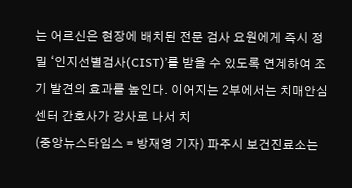는 어르신은 현장에 배치된 전문 검사 요원에게 즉시 정밀 ‘인지선별검사(CIST)’를 받을 수 있도록 연계하여 조기 발견의 효과를 높인다. 이어지는 2부에서는 치매안심센터 간호사가 강사로 나서 치
(중앙뉴스타임스 = 방재영 기자) 파주시 보건진료소는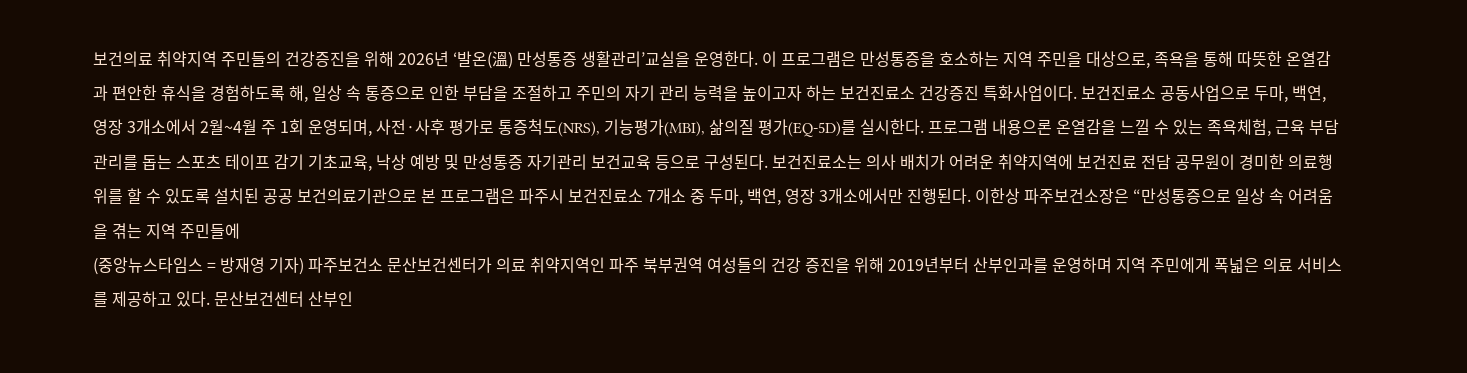보건의료 취약지역 주민들의 건강증진을 위해 2026년 ‘발온(溫) 만성통증 생활관리’교실을 운영한다. 이 프로그램은 만성통증을 호소하는 지역 주민을 대상으로, 족욕을 통해 따뜻한 온열감과 편안한 휴식을 경험하도록 해, 일상 속 통증으로 인한 부담을 조절하고 주민의 자기 관리 능력을 높이고자 하는 보건진료소 건강증진 특화사업이다. 보건진료소 공동사업으로 두마, 백연, 영장 3개소에서 2월~4월 주 1회 운영되며, 사전·사후 평가로 통증척도(NRS), 기능평가(MBI), 삶의질 평가(EQ-5D)를 실시한다. 프로그램 내용으론 온열감을 느낄 수 있는 족욕체험, 근육 부담 관리를 돕는 스포츠 테이프 감기 기초교육, 낙상 예방 및 만성통증 자기관리 보건교육 등으로 구성된다. 보건진료소는 의사 배치가 어려운 취약지역에 보건진료 전담 공무원이 경미한 의료행위를 할 수 있도록 설치된 공공 보건의료기관으로 본 프로그램은 파주시 보건진료소 7개소 중 두마, 백연, 영장 3개소에서만 진행된다. 이한상 파주보건소장은 “만성통증으로 일상 속 어려움을 겪는 지역 주민들에
(중앙뉴스타임스 = 방재영 기자) 파주보건소 문산보건센터가 의료 취약지역인 파주 북부권역 여성들의 건강 증진을 위해 2019년부터 산부인과를 운영하며 지역 주민에게 폭넓은 의료 서비스를 제공하고 있다. 문산보건센터 산부인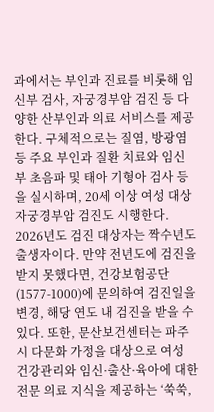과에서는 부인과 진료를 비롯해 임신부 검사, 자궁경부암 검진 등 다양한 산부인과 의료 서비스를 제공한다. 구체적으로는 질염, 방광염 등 주요 부인과 질환 치료와 임신부 초음파 및 태아 기형아 검사 등을 실시하며, 20세 이상 여성 대상 자궁경부암 검진도 시행한다. 2026년도 검진 대상자는 짝수년도 출생자이다. 만약 전년도에 검진을 받지 못했다면, 건강보험공단(1577-1000)에 문의하여 검진일을 변경, 해당 연도 내 검진을 받을 수 있다. 또한, 문산보건센터는 파주시 다문화 가정을 대상으로 여성 건강관리와 임신·출산·육아에 대한 전문 의료 지식을 제공하는 ‘쑥쑥,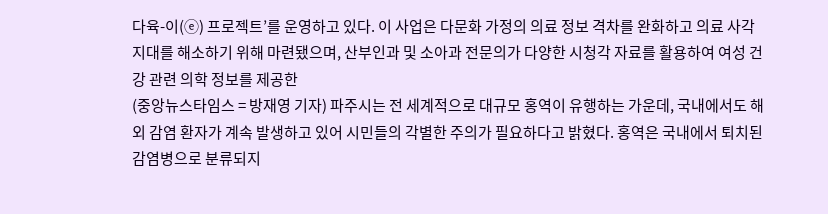다육-이(ⓔ) 프로젝트’를 운영하고 있다. 이 사업은 다문화 가정의 의료 정보 격차를 완화하고 의료 사각지대를 해소하기 위해 마련됐으며, 산부인과 및 소아과 전문의가 다양한 시청각 자료를 활용하여 여성 건강 관련 의학 정보를 제공한
(중앙뉴스타임스 = 방재영 기자) 파주시는 전 세계적으로 대규모 홍역이 유행하는 가운데, 국내에서도 해외 감염 환자가 계속 발생하고 있어 시민들의 각별한 주의가 필요하다고 밝혔다. 홍역은 국내에서 퇴치된 감염병으로 분류되지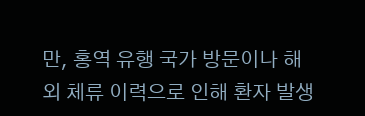만, 홍역 유행 국가 방문이나 해외 체류 이력으로 인해 환자 발생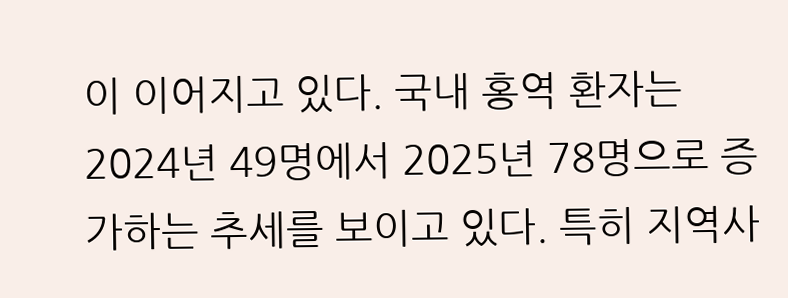이 이어지고 있다. 국내 홍역 환자는 2024년 49명에서 2025년 78명으로 증가하는 추세를 보이고 있다. 특히 지역사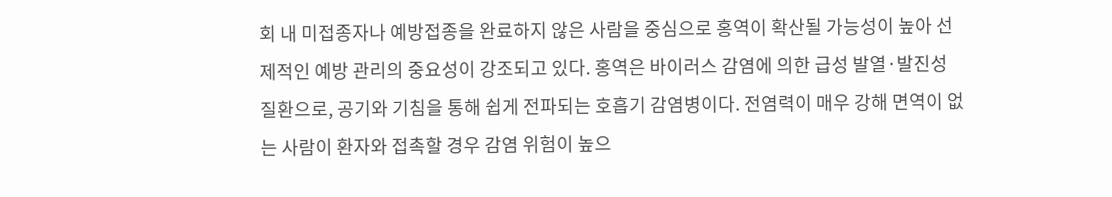회 내 미접종자나 예방접종을 완료하지 않은 사람을 중심으로 홍역이 확산될 가능성이 높아 선제적인 예방 관리의 중요성이 강조되고 있다. 홍역은 바이러스 감염에 의한 급성 발열·발진성 질환으로, 공기와 기침을 통해 쉽게 전파되는 호흡기 감염병이다. 전염력이 매우 강해 면역이 없는 사람이 환자와 접촉할 경우 감염 위험이 높으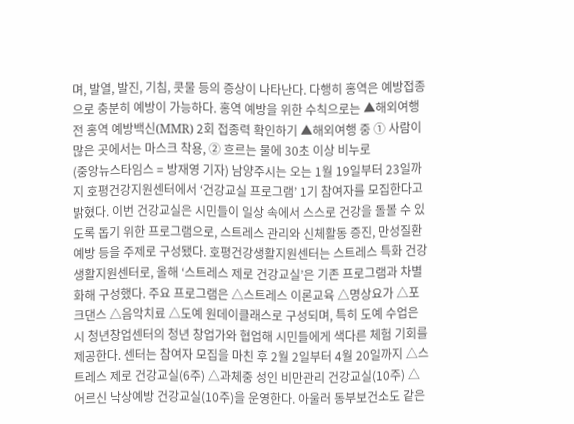며, 발열, 발진, 기침, 콧물 등의 증상이 나타난다. 다행히 홍역은 예방접종으로 충분히 예방이 가능하다. 홍역 예방을 위한 수칙으로는 ▲해외여행 전 홍역 예방백신(MMR) 2회 접종력 확인하기 ▲해외여행 중 ① 사람이 많은 곳에서는 마스크 착용, ② 흐르는 물에 30초 이상 비누로
(중앙뉴스타임스 = 방재영 기자) 남양주시는 오는 1월 19일부터 23일까지 호평건강지원센터에서 ‘건강교실 프로그램’ 1기 참여자를 모집한다고 밝혔다. 이번 건강교실은 시민들이 일상 속에서 스스로 건강을 돌볼 수 있도록 돕기 위한 프로그램으로, 스트레스 관리와 신체활동 증진, 만성질환 예방 등을 주제로 구성됐다. 호평건강생활지원센터는 스트레스 특화 건강생활지원센터로, 올해 ‘스트레스 제로 건강교실’은 기존 프로그램과 차별화해 구성했다. 주요 프로그램은 △스트레스 이론교육 △명상요가 △포크댄스 △음악치료 △도예 원데이클래스로 구성되며, 특히 도예 수업은 시 청년창업센터의 청년 창업가와 협업해 시민들에게 색다른 체험 기회를 제공한다. 센터는 참여자 모집을 마친 후 2월 2일부터 4월 20일까지 △스트레스 제로 건강교실(6주) △과체중 성인 비만관리 건강교실(10주) △어르신 낙상예방 건강교실(10주)을 운영한다. 아울러 동부보건소도 같은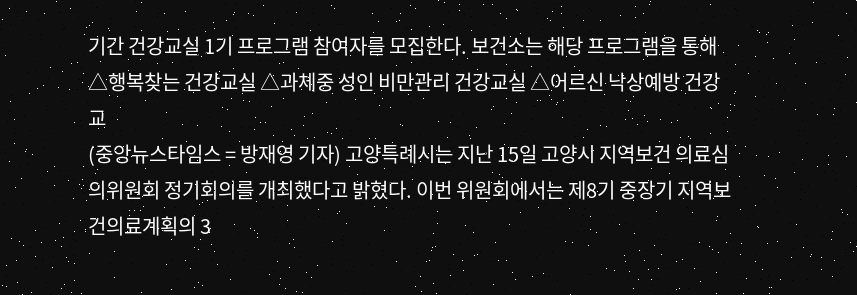기간 건강교실 1기 프로그램 참여자를 모집한다. 보건소는 해당 프로그램을 통해 △행복찾는 건강교실 △과체중 성인 비만관리 건강교실 △어르신 낙상예방 건강교
(중앙뉴스타임스 = 방재영 기자) 고양특례시는 지난 15일 고양시 지역보건 의료심의위원회 정기회의를 개최했다고 밝혔다. 이번 위원회에서는 제8기 중장기 지역보건의료계획의 3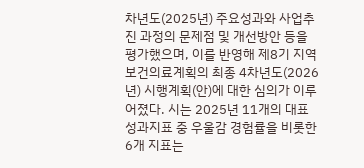차년도(2025년) 주요성과와 사업추진 과정의 문제점 및 개선방안 등을 평가했으며, 이를 반영해 제8기 지역보건의료계획의 최종 4차년도(2026년) 시행계획(안)에 대한 심의가 이루어졌다. 시는 2025년 11개의 대표 성과지표 중 우울감 경험률을 비롯한 6개 지표는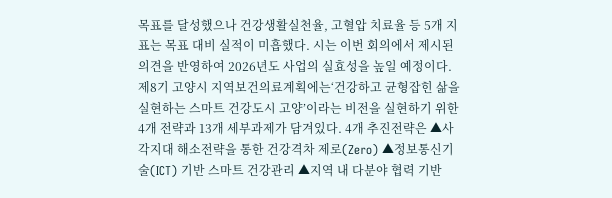목표를 달성했으나 건강생활실천율, 고혈압 치료율 등 5개 지표는 목표 대비 실적이 미흡했다. 시는 이번 회의에서 제시된 의견을 반영하여 2026년도 사업의 실효성을 높일 예정이다. 제8기 고양시 지역보건의료계획에는‘건강하고 균형잡힌 삶을 실현하는 스마트 건강도시 고양’이라는 비전을 실현하기 위한 4개 전략과 13개 세부과제가 담겨있다. 4개 추진전략은 ▲사각지대 해소전략을 통한 건강격차 제로(Zero) ▲정보통신기술(ICT) 기반 스마트 건강관리 ▲지역 내 다분야 협력 기반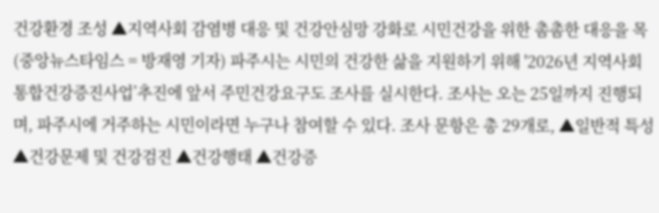건강환경 조성 ▲지역사회 감염병 대응 및 건강안심망 강화로 시민건강을 위한 촘촘한 대응을 목
(중앙뉴스타임스 = 방재영 기자) 파주시는 시민의 건강한 삶을 지원하기 위해 '2026년 지역사회 통합건강증진사업’추진에 앞서 주민건강요구도 조사를 실시한다. 조사는 오는 25일까지 진행되며, 파주시에 거주하는 시민이라면 누구나 참여할 수 있다. 조사 문항은 총 29개로, ▲일반적 특성 ▲건강문제 및 건강검진 ▲건강행태 ▲건강증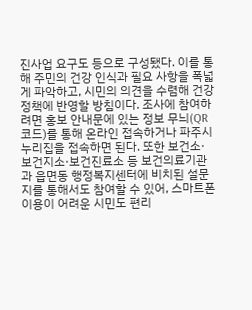진사업 요구도 등으로 구성됐다. 이를 통해 주민의 건강 인식과 필요 사항을 폭넓게 파악하고, 시민의 의견을 수렴해 건강정책에 반영할 방침이다. 조사에 참여하려면 홍보 안내문에 있는 정보 무늬(QR코드)를 통해 온라인 접속하거나 파주시 누리집을 접속하면 된다. 또한 보건소·보건지소·보건진료소 등 보건의료기관과 읍면동 행정복지센터에 비치된 설문지를 통해서도 참여할 수 있어, 스마트폰 이용이 어려운 시민도 편리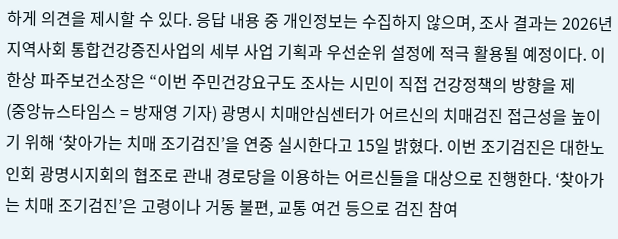하게 의견을 제시할 수 있다. 응답 내용 중 개인정보는 수집하지 않으며, 조사 결과는 2026년 지역사회 통합건강증진사업의 세부 사업 기획과 우선순위 설정에 적극 활용될 예정이다. 이한상 파주보건소장은 “이번 주민건강요구도 조사는 시민이 직접 건강정책의 방향을 제
(중앙뉴스타임스 = 방재영 기자) 광명시 치매안심센터가 어르신의 치매검진 접근성을 높이기 위해 ‘찾아가는 치매 조기검진’을 연중 실시한다고 15일 밝혔다. 이번 조기검진은 대한노인회 광명시지회의 협조로 관내 경로당을 이용하는 어르신들을 대상으로 진행한다. ‘찾아가는 치매 조기검진’은 고령이나 거동 불편, 교통 여건 등으로 검진 참여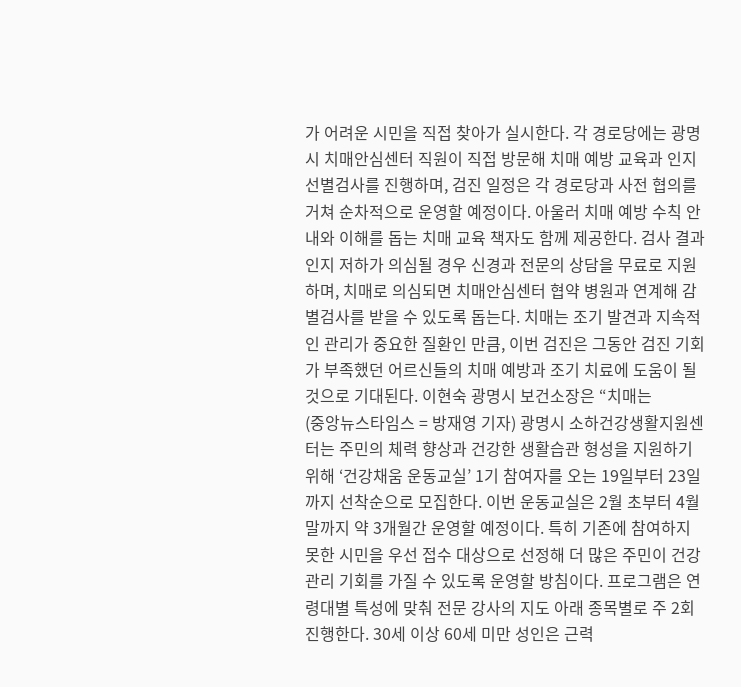가 어려운 시민을 직접 찾아가 실시한다. 각 경로당에는 광명시 치매안심센터 직원이 직접 방문해 치매 예방 교육과 인지선별검사를 진행하며, 검진 일정은 각 경로당과 사전 협의를 거쳐 순차적으로 운영할 예정이다. 아울러 치매 예방 수칙 안내와 이해를 돕는 치매 교육 책자도 함께 제공한다. 검사 결과 인지 저하가 의심될 경우 신경과 전문의 상담을 무료로 지원하며, 치매로 의심되면 치매안심센터 협약 병원과 연계해 감별검사를 받을 수 있도록 돕는다. 치매는 조기 발견과 지속적인 관리가 중요한 질환인 만큼, 이번 검진은 그동안 검진 기회가 부족했던 어르신들의 치매 예방과 조기 치료에 도움이 될 것으로 기대된다. 이현숙 광명시 보건소장은 “치매는
(중앙뉴스타임스 = 방재영 기자) 광명시 소하건강생활지원센터는 주민의 체력 향상과 건강한 생활습관 형성을 지원하기 위해 ‘건강채움 운동교실’ 1기 참여자를 오는 19일부터 23일까지 선착순으로 모집한다. 이번 운동교실은 2월 초부터 4월 말까지 약 3개월간 운영할 예정이다. 특히 기존에 참여하지 못한 시민을 우선 접수 대상으로 선정해 더 많은 주민이 건강 관리 기회를 가질 수 있도록 운영할 방침이다. 프로그램은 연령대별 특성에 맞춰 전문 강사의 지도 아래 종목별로 주 2회 진행한다. 30세 이상 60세 미만 성인은 근력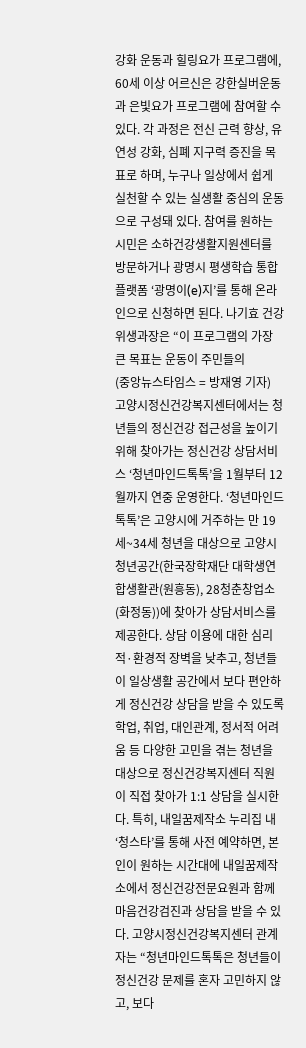강화 운동과 힐링요가 프로그램에, 60세 이상 어르신은 강한실버운동과 은빛요가 프로그램에 참여할 수 있다. 각 과정은 전신 근력 향상, 유연성 강화, 심폐 지구력 증진을 목표로 하며, 누구나 일상에서 쉽게 실천할 수 있는 실생활 중심의 운동으로 구성돼 있다. 참여를 원하는 시민은 소하건강생활지원센터를 방문하거나 광명시 평생학습 통합 플랫폼 ‘광명이(e)지’를 통해 온라인으로 신청하면 된다. 나기효 건강위생과장은 “이 프로그램의 가장 큰 목표는 운동이 주민들의
(중앙뉴스타임스 = 방재영 기자) 고양시정신건강복지센터에서는 청년들의 정신건강 접근성을 높이기 위해 찾아가는 정신건강 상담서비스 ‘청년마인드톡톡’을 1월부터 12월까지 연중 운영한다. ‘청년마인드톡톡’은 고양시에 거주하는 만 19세~34세 청년을 대상으로 고양시 청년공간(한국장학재단 대학생연합생활관(원흥동), 28청춘창업소(화정동))에 찾아가 상담서비스를 제공한다. 상담 이용에 대한 심리적·환경적 장벽을 낮추고, 청년들이 일상생활 공간에서 보다 편안하게 정신건강 상담을 받을 수 있도록 학업, 취업, 대인관계, 정서적 어려움 등 다양한 고민을 겪는 청년을 대상으로 정신건강복지센터 직원이 직접 찾아가 1:1 상담을 실시한다. 특히, 내일꿈제작소 누리집 내 ‘청스타’를 통해 사전 예약하면, 본인이 원하는 시간대에 내일꿈제작소에서 정신건강전문요원과 함께 마음건강검진과 상담을 받을 수 있다. 고양시정신건강복지센터 관계자는 “청년마인드톡톡은 청년들이 정신건강 문제를 혼자 고민하지 않고, 보다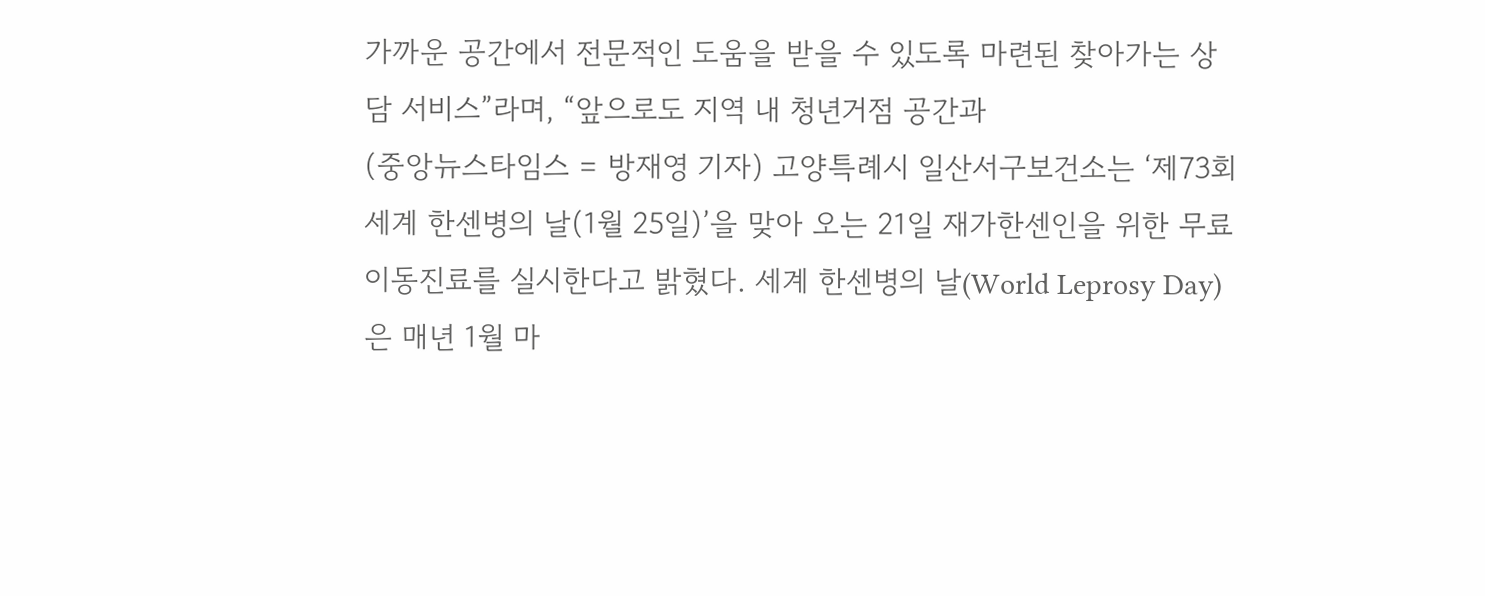가까운 공간에서 전문적인 도움을 받을 수 있도록 마련된 찾아가는 상담 서비스”라며, “앞으로도 지역 내 청년거점 공간과
(중앙뉴스타임스 = 방재영 기자) 고양특례시 일산서구보건소는 ‘제73회 세계 한센병의 날(1월 25일)’을 맞아 오는 21일 재가한센인을 위한 무료 이동진료를 실시한다고 밝혔다. 세계 한센병의 날(World Leprosy Day)은 매년 1월 마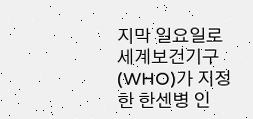지막 일요일로 세계보건기구(WHO)가 지정한 한센병 인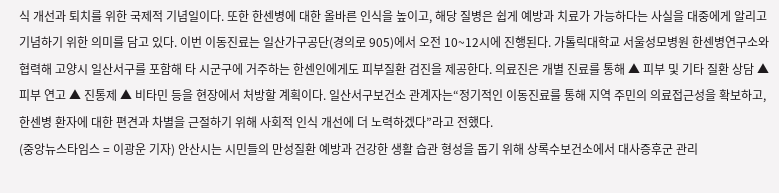식 개선과 퇴치를 위한 국제적 기념일이다. 또한 한센병에 대한 올바른 인식을 높이고, 해당 질병은 쉽게 예방과 치료가 가능하다는 사실을 대중에게 알리고 기념하기 위한 의미를 담고 있다. 이번 이동진료는 일산가구공단(경의로 905)에서 오전 10~12시에 진행된다. 가톨릭대학교 서울성모병원 한센병연구소와 협력해 고양시 일산서구를 포함해 타 시군구에 거주하는 한센인에게도 피부질환 검진을 제공한다. 의료진은 개별 진료를 통해 ▲ 피부 및 기타 질환 상담 ▲ 피부 연고 ▲ 진통제 ▲ 비타민 등을 현장에서 처방할 계획이다. 일산서구보건소 관계자는“정기적인 이동진료를 통해 지역 주민의 의료접근성을 확보하고, 한센병 환자에 대한 편견과 차별을 근절하기 위해 사회적 인식 개선에 더 노력하겠다”라고 전했다.
(중앙뉴스타임스 = 이광운 기자) 안산시는 시민들의 만성질환 예방과 건강한 생활 습관 형성을 돕기 위해 상록수보건소에서 대사증후군 관리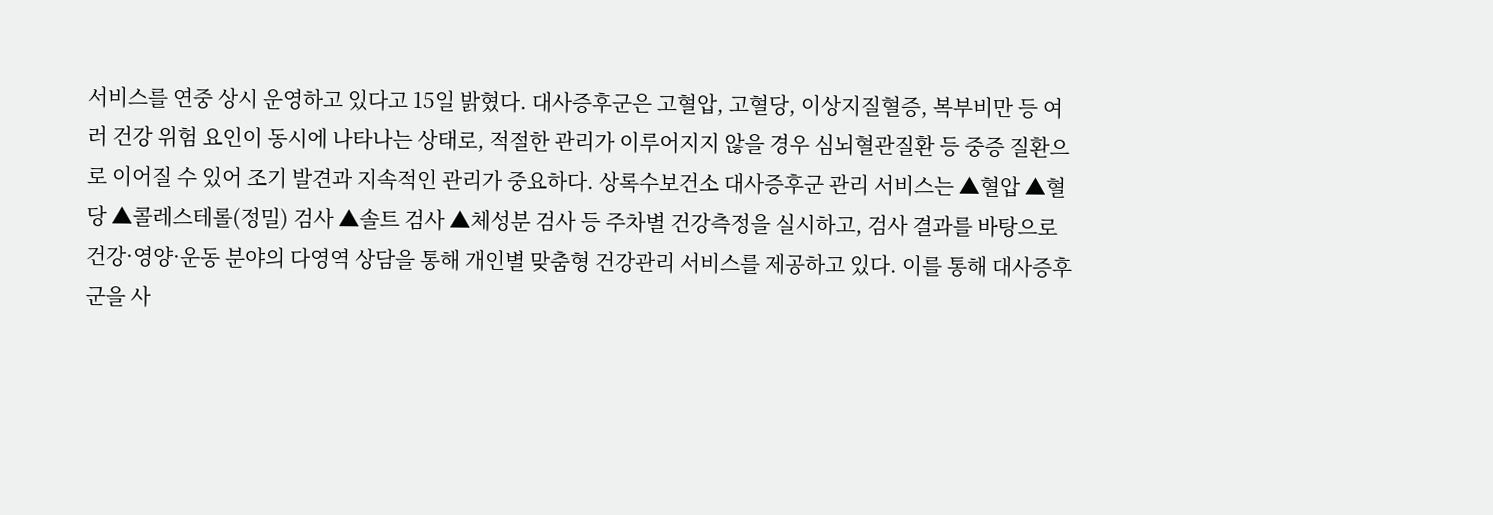서비스를 연중 상시 운영하고 있다고 15일 밝혔다. 대사증후군은 고혈압, 고혈당, 이상지질혈증, 복부비만 등 여러 건강 위험 요인이 동시에 나타나는 상태로, 적절한 관리가 이루어지지 않을 경우 심뇌혈관질환 등 중증 질환으로 이어질 수 있어 조기 발견과 지속적인 관리가 중요하다. 상록수보건소 대사증후군 관리 서비스는 ▲혈압 ▲혈당 ▲콜레스테롤(정밀) 검사 ▲솔트 검사 ▲체성분 검사 등 주차별 건강측정을 실시하고, 검사 결과를 바탕으로 건강·영양·운동 분야의 다영역 상담을 통해 개인별 맞춤형 건강관리 서비스를 제공하고 있다. 이를 통해 대사증후군을 사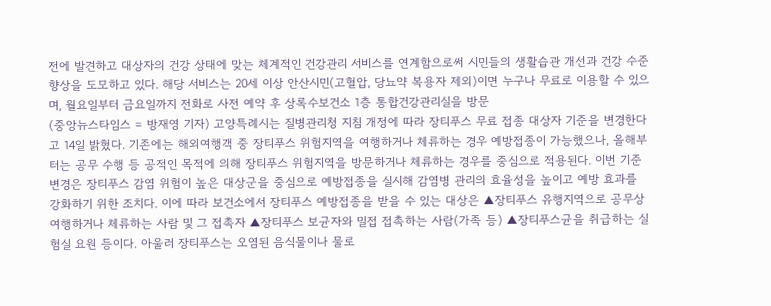전에 발견하고 대상자의 건강 상태에 맞는 체계적인 건강관리 서비스를 연계함으로써 시민들의 생활습관 개선과 건강 수준 향상을 도모하고 있다. 해당 서비스는 20세 이상 안산시민(고혈압, 당뇨약 복용자 제외)이면 누구나 무료로 이용할 수 있으며, 월요일부터 금요일까지 전화로 사전 예약 후 상록수보건소 1층 통합건강관리실을 방문
(중앙뉴스타임스 = 방재영 기자) 고양특례시는 질병관리청 지침 개정에 따라 장티푸스 무료 접종 대상자 기준을 변경한다고 14일 밝혔다. 기존에는 해외여행객 중 장티푸스 위험지역을 여행하거나 체류하는 경우 예방접종이 가능했으나, 올해부터는 공무 수행 등 공적인 목적에 의해 장티푸스 위험지역을 방문하거나 체류하는 경우를 중심으로 적용된다. 이번 기준 변경은 장티푸스 감염 위험이 높은 대상군을 중심으로 예방접종을 실시해 감염병 관리의 효율성을 높이고 예방 효과를 강화하기 위한 조치다. 이에 따라 보건소에서 장티푸스 예방접종을 받을 수 있는 대상은 ▲장티푸스 유행지역으로 공무상 여행하거나 체류하는 사람 및 그 접촉자 ▲장티푸스 보균자와 밀접 접촉하는 사람(가족 등) ▲장티푸스균을 취급하는 실험실 요원 등이다. 아울러 장티푸스는 오염된 음식물이나 물로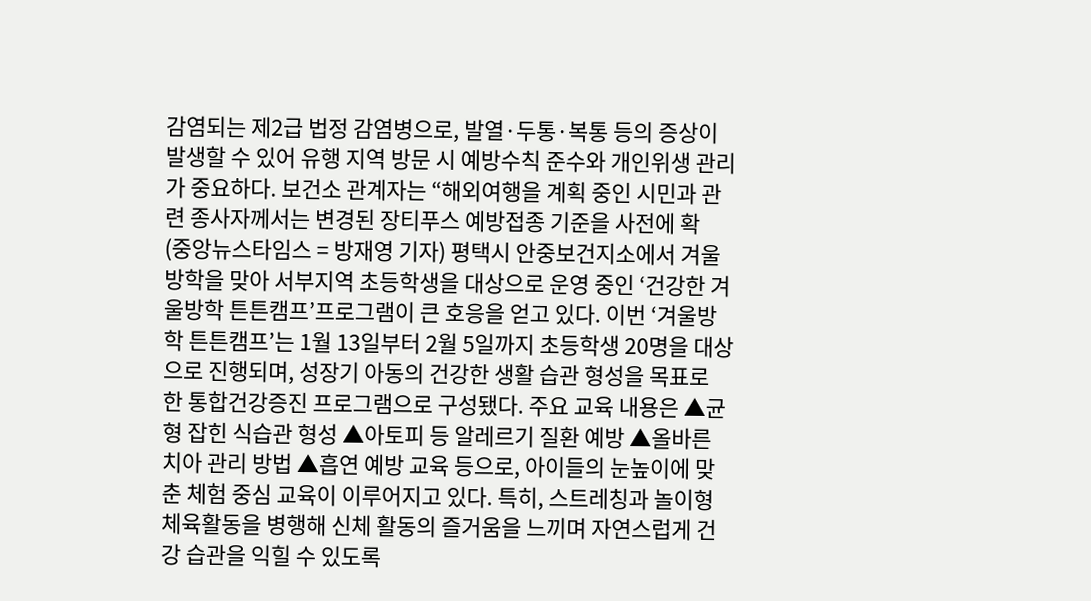감염되는 제2급 법정 감염병으로, 발열·두통·복통 등의 증상이 발생할 수 있어 유행 지역 방문 시 예방수칙 준수와 개인위생 관리가 중요하다. 보건소 관계자는 “해외여행을 계획 중인 시민과 관련 종사자께서는 변경된 장티푸스 예방접종 기준을 사전에 확
(중앙뉴스타임스 = 방재영 기자) 평택시 안중보건지소에서 겨울방학을 맞아 서부지역 초등학생을 대상으로 운영 중인 ‘건강한 겨울방학 튼튼캠프’프로그램이 큰 호응을 얻고 있다. 이번 ‘겨울방학 튼튼캠프’는 1월 13일부터 2월 5일까지 초등학생 20명을 대상으로 진행되며, 성장기 아동의 건강한 생활 습관 형성을 목표로 한 통합건강증진 프로그램으로 구성됐다. 주요 교육 내용은 ▲균형 잡힌 식습관 형성 ▲아토피 등 알레르기 질환 예방 ▲올바른 치아 관리 방법 ▲흡연 예방 교육 등으로, 아이들의 눈높이에 맞춘 체험 중심 교육이 이루어지고 있다. 특히, 스트레칭과 놀이형 체육활동을 병행해 신체 활동의 즐거움을 느끼며 자연스럽게 건강 습관을 익힐 수 있도록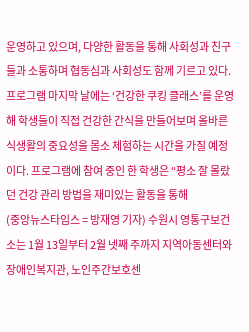운영하고 있으며, 다양한 활동을 통해 사회성과 친구들과 소통하며 협동심과 사회성도 함께 기르고 있다. 프로그램 마지막 날에는 ‘건강한 쿠킹 클래스’를 운영해 학생들이 직접 건강한 간식을 만들어보며 올바른 식생활의 중요성을 몸소 체험하는 시간을 가질 예정이다. 프로그램에 참여 중인 한 학생은 “평소 잘 몰랐던 건강 관리 방법을 재미있는 활동을 통해
(중앙뉴스타임스 = 방재영 기자) 수원시 영통구보건소는 1월 13일부터 2월 넷째 주까지 지역아동센터와 장애인복지관, 노인주간보호센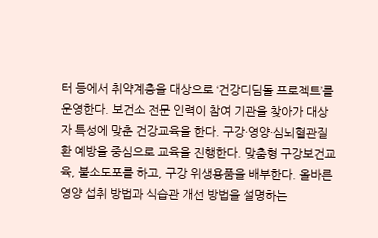터 등에서 취약계층을 대상으로 ‘건강디딤돌 프로젝트’를 운영한다. 보건소 전문 인력이 참여 기관을 찾아가 대상자 특성에 맞춘 건강교육을 한다. 구강·영양·심뇌혈관질환 예방을 중심으로 교육을 진행한다. 맞춤형 구강보건교육, 불소도포를 하고, 구강 위생용품을 배부한다. 올바른 영양 섭취 방법과 식습관 개선 방법을 설명하는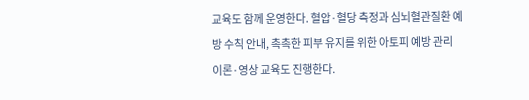교육도 함께 운영한다. 혈압·혈당 측정과 심뇌혈관질환 예방 수칙 안내, 촉촉한 피부 유지를 위한 아토피 예방 관리 이론·영상 교육도 진행한다.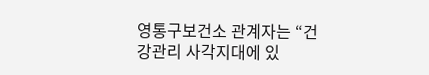영통구보건소 관계자는 “건강관리 사각지대에 있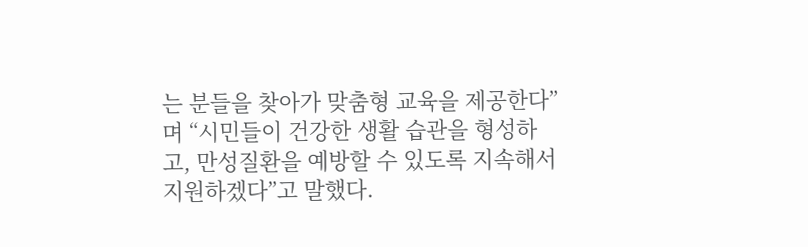는 분들을 찾아가 맞춤형 교육을 제공한다”며 “시민들이 건강한 생활 습관을 형성하고, 만성질환을 예방할 수 있도록 지속해서 지원하겠다”고 말했다.